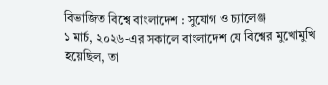বিভাজিত বিশ্বে বাংলাদেশ : সুযোগ ও চ্যালেঞ্জ
১ মার্চ, ২০২৬-এর সকালে বাংলাদেশ যে বিশ্বের মুখোমুখি হয়েছিল, তা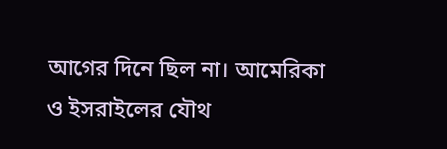আগের দিনে ছিল না। আমেরিকা ও ইসরাইলের যৌথ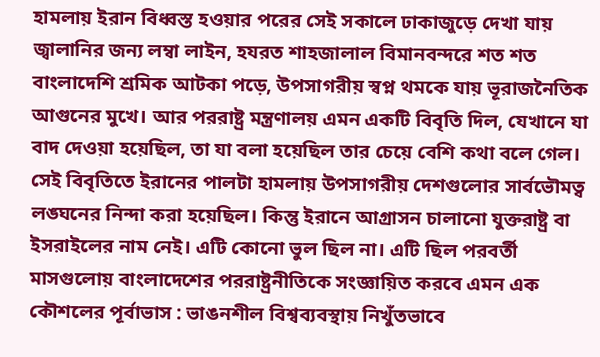হামলায় ইরান বিধ্বস্ত হওয়ার পরের সেই সকালে ঢাকাজুড়ে দেখা যায় জ্বালানির জন্য লম্বা লাইন, হযরত শাহজালাল বিমানবন্দরে শত শত বাংলাদেশি শ্রমিক আটকা পড়ে, উপসাগরীয় স্বপ্ন থমকে যায় ভূরাজনৈতিক আগুনের মুখে। আর পররাষ্ট্র মন্ত্রণালয় এমন একটি বিবৃতি দিল, যেখানে যা বাদ দেওয়া হয়েছিল, তা যা বলা হয়েছিল তার চেয়ে বেশি কথা বলে গেল।
সেই বিবৃতিতে ইরানের পালটা হামলায় উপসাগরীয় দেশগুলোর সার্বভৌমত্ব লঙ্ঘনের নিন্দা করা হয়েছিল। কিন্তু ইরানে আগ্রাসন চালানো যুক্তরাষ্ট্র বা ইসরাইলের নাম নেই। এটি কোনো ভুল ছিল না। এটি ছিল পরবর্তী মাসগুলোয় বাংলাদেশের পররাষ্ট্রনীতিকে সংজ্ঞায়িত করবে এমন এক কৌশলের পূর্বাভাস : ভাঙনশীল বিশ্বব্যবস্থায় নিখুঁতভাবে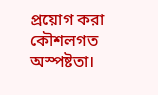প্রয়োগ করা কৌশলগত অস্পষ্টতা।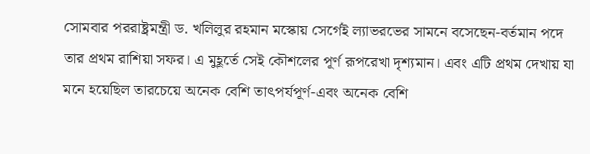সোমবার পররাষ্ট্রমন্ত্রী ড. খলিলুর রহমান মস্কোয় সের্গেই ল্যাভরভের সামনে বসেছেন-বর্তমান পদে তার প্রথম রাশিয়া সফর। এ মুহূর্তে সেই কৌশলের পূর্ণ রূপরেখা দৃশ্যমান। এবং এটি প্রথম দেখায় যা মনে হয়েছিল তারচেয়ে অনেক বেশি তাৎপর্যপূর্ণ-এবং অনেক বেশি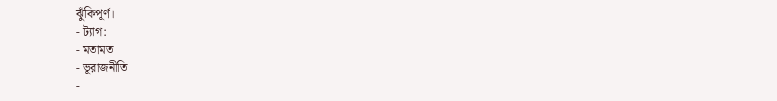ঝুঁকিপূর্ণ।
- ট্যাগ:
- মতামত
- ভূরাজনীতি
-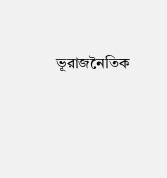ভূরাজনৈতিক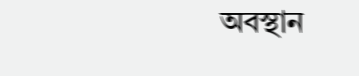অবস্থান